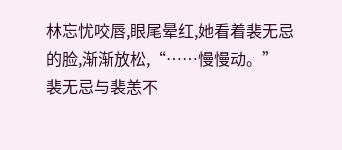林忘忧咬唇,眼尾晕红,她看着裴无忌的脸,渐渐放松,“……慢慢动。”
裴无忌与裴恙不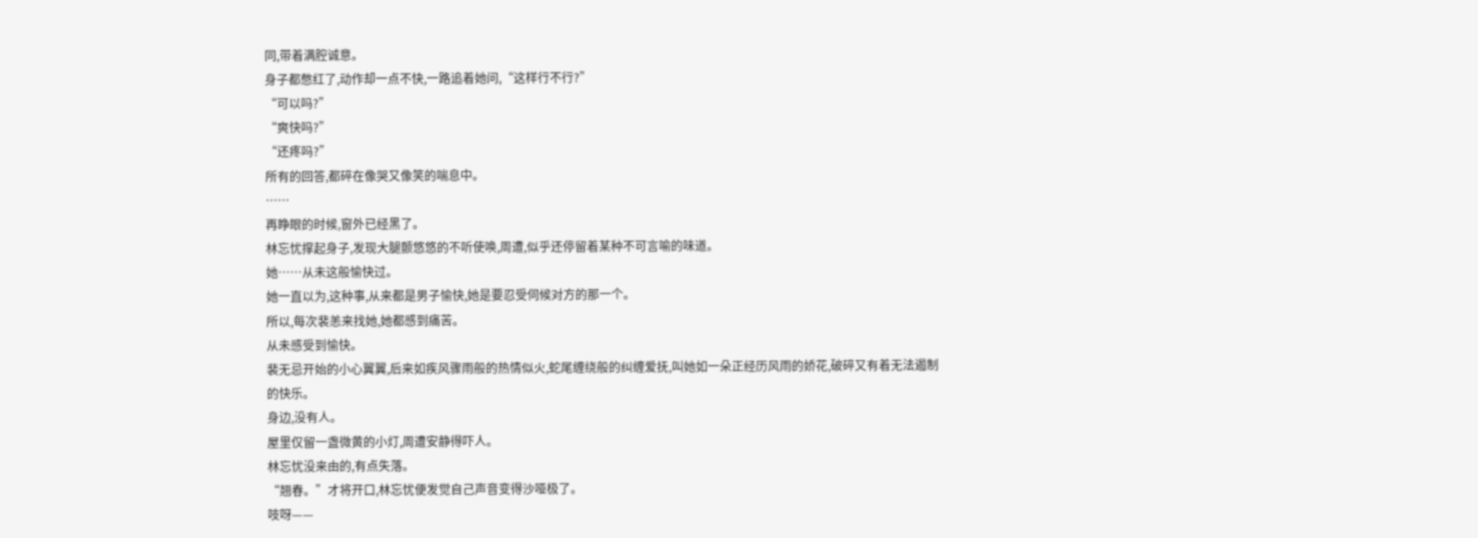同,带着满腔诚意。
身子都憋红了,动作却一点不快,一路追着她问,“这样行不行?”
“可以吗?”
“爽快吗?”
“还疼吗?”
所有的回答,都碎在像哭又像笑的喘息中。
……
再睁眼的时候,窗外已经黑了。
林忘忧撑起身子,发现大腿颤悠悠的不听使唤,周遭,似乎还停留着某种不可言喻的味道。
她……从未这般愉快过。
她一直以为,这种事,从来都是男子愉快,她是要忍受伺候对方的那一个。
所以,每次裴恙来找她,她都感到痛苦。
从未感受到愉快。
裴无忌开始的小心翼翼,后来如疾风骤雨般的热情似火,蛇尾缠绕般的纠缠爱抚,叫她如一朵正经历风雨的娇花,破碎又有着无法遏制的快乐。
身边,没有人。
屋里仅留一盏微黄的小灯,周遭安静得吓人。
林忘忧没来由的,有点失落。
“翘春。”才将开口,林忘忧便发觉自己声音变得沙哑极了。
吱呀——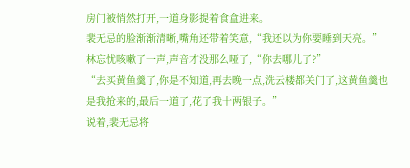房门被悄然打开,一道身影提着食盒进来。
裴无忌的脸渐渐清晰,嘴角还带着笑意,“我还以为你要睡到天亮。”
林忘忧咳嗽了一声,声音才没那么哑了,“你去哪儿了?”
“去买黄鱼羹了,你是不知道,再去晚一点,洗云楼都关门了,这黄鱼羹也是我抢来的,最后一道了,花了我十两银子。”
说着,裴无忌将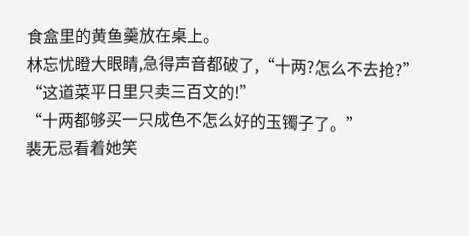食盒里的黄鱼羹放在桌上。
林忘忧瞪大眼睛,急得声音都破了,“十两?怎么不去抢?”
“这道菜平日里只卖三百文的!”
“十两都够买一只成色不怎么好的玉镯子了。”
裴无忌看着她笑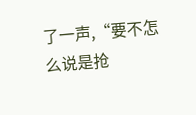了一声,“要不怎么说是抢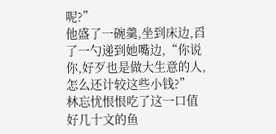呢?”
他盛了一碗羹,坐到床边,舀了一勺递到她嘴边,“你说你,好歹也是做大生意的人,怎么还计较这些小钱?”
林忘忧恨恨吃了这一口值好几十文的鱼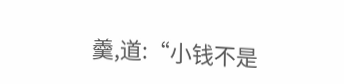羹,道:“小钱不是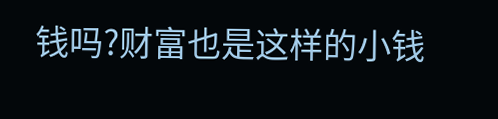钱吗?财富也是这样的小钱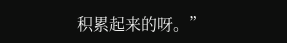积累起来的呀。”